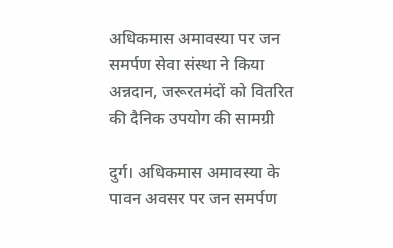अधिकमास अमावस्या पर जन समर्पण सेवा संस्था ने किया अन्नदान, जरूरतमंदों को वितरित की दैनिक उपयोग की सामग्री

दुर्ग। अधिकमास अमावस्या के पावन अवसर पर जन समर्पण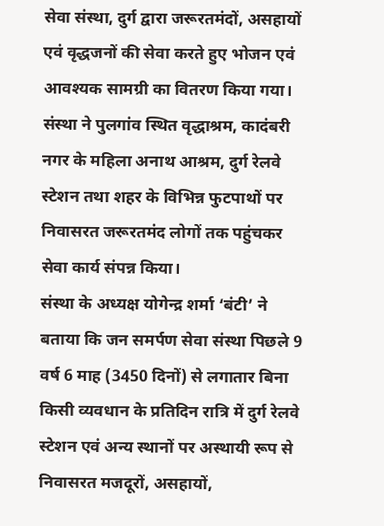सेवा संस्था, दुर्ग द्वारा जरूरतमंदों, असहायों एवं वृद्धजनों की सेवा करते हुए भोजन एवं आवश्यक सामग्री का वितरण किया गया। संस्था ने पुलगांव स्थित वृद्धाश्रम, कादंबरी नगर के महिला अनाथ आश्रम, दुर्ग रेलवे स्टेशन तथा शहर के विभिन्न फुटपाथों पर निवासरत जरूरतमंद लोगों तक पहुंचकर सेवा कार्य संपन्न किया।
संस्था के अध्यक्ष योगेन्द्र शर्मा ‘बंटी’ ने बताया कि जन समर्पण सेवा संस्था पिछले 9 वर्ष 6 माह (3450 दिनों) से लगातार बिना किसी व्यवधान के प्रतिदिन रात्रि में दुर्ग रेलवे स्टेशन एवं अन्य स्थानों पर अस्थायी रूप से निवासरत मजदूरों, असहायों,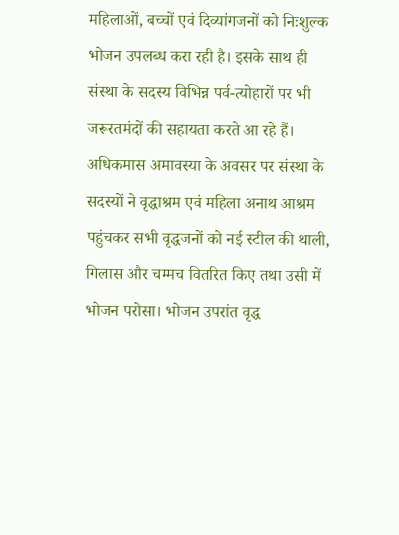महिलाओं, बच्चों एवं दिव्यांगजनों को निःशुल्क भोजन उपलब्ध करा रही है। इसके साथ ही संस्था के सदस्य विभिन्न पर्व-त्योहारों पर भी जरूरतमंदों की सहायता करते आ रहे हैं।
अधिकमास अमावस्या के अवसर पर संस्था के सदस्यों ने वृद्धाश्रम एवं महिला अनाथ आश्रम पहुंचकर सभी वृद्धजनों को नई स्टील की थाली, गिलास और चम्मच वितरित किए तथा उसी में भोजन परोसा। भोजन उपरांत वृद्ध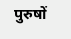पुरुषों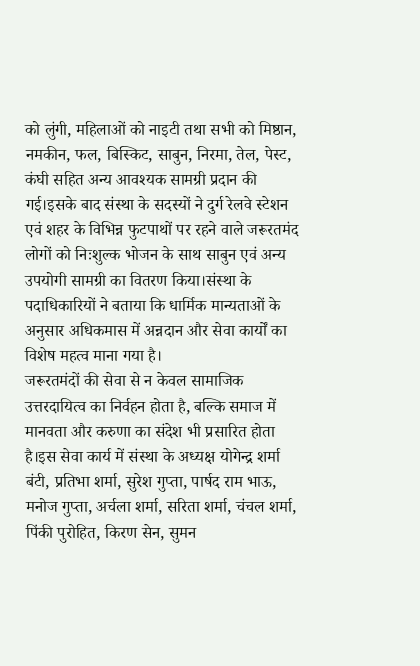को लुंगी, महिलाओं को नाइटी तथा सभी को मिष्ठान, नमकीन, फल, बिस्किट, साबुन, निरमा, तेल, पेस्ट, कंघी सहित अन्य आवश्यक सामग्री प्रदान की गई।इसके बाद संस्था के सदस्यों ने दुर्ग रेलवे स्टेशन एवं शहर के विभिन्न फुटपाथों पर रहने वाले जरूरतमंद लोगों को निःशुल्क भोजन के साथ साबुन एवं अन्य उपयोगी सामग्री का वितरण किया।संस्था के पदाधिकारियों ने बताया कि धार्मिक मान्यताओं के अनुसार अधिकमास में अन्नदान और सेवा कार्यों का विशेष महत्व माना गया है।
जरूरतमंदों की सेवा से न केवल सामाजिक उत्तरदायित्व का निर्वहन होता है, बल्कि समाज में मानवता और करुणा का संदेश भी प्रसारित होता है।इस सेवा कार्य में संस्था के अध्यक्ष योगेन्द्र शर्मा बंटी, प्रतिभा शर्मा, सुरेश गुप्ता, पार्षद राम भाऊ, मनोज गुप्ता, अर्चला शर्मा, सरिता शर्मा, चंचल शर्मा, पिंकी पुरोहित, किरण सेन, सुमन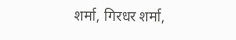शर्मा, गिरधर शर्मा,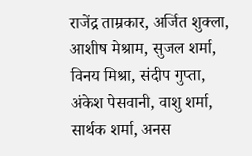राजेंद्र ताम्रकार, अर्जित शुक्ला, आशीष मेश्राम, सुजल शर्मा, विनय मिश्रा, संदीप गुप्ता, अंकेश पेसवानी, वाशु शर्मा, सार्थक शर्मा, अनस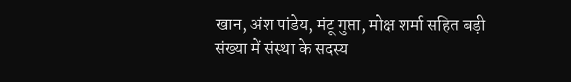खान, अंश पांडेय, मंटू गुप्ता, मोक्ष शर्मा सहित बड़ी संख्या में संस्था के सदस्य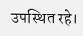उपस्थित रहे।